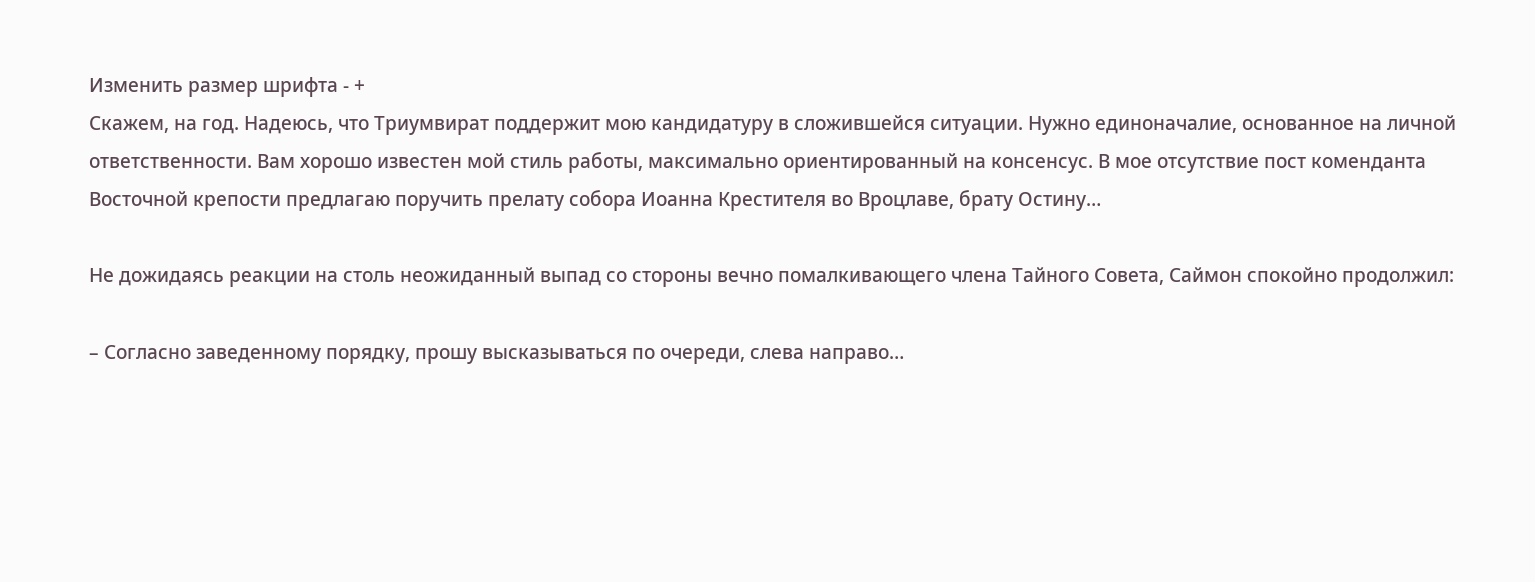Изменить размер шрифта - +
Скажем, на год. Надеюсь, что Триумвират поддержит мою кандидатуру в сложившейся ситуации. Нужно единоначалие, основанное на личной ответственности. Вам хорошо известен мой стиль работы, максимально ориентированный на консенсус. В мое отсутствие пост коменданта Восточной крепости предлагаю поручить прелату собора Иоанна Крестителя во Вроцлаве, брату Остину…

Не дожидаясь реакции на столь неожиданный выпад со стороны вечно помалкивающего члена Тайного Совета, Саймон спокойно продолжил:

– Согласно заведенному порядку, прошу высказываться по очереди, слева направо…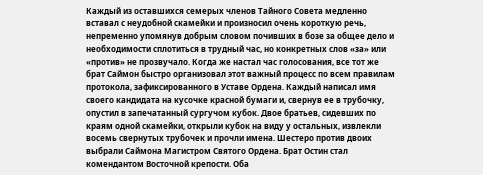Каждый из оставшихся семерых членов Тайного Совета медленно вставал с неудобной скамейки и произносил очень короткую речь, непременно упомянув добрым словом почивших в бозе за общее дело и необходимости сплотиться в трудный час, но конкретных слов «за» или «против» не прозвучало. Когда же настал час голосования, все тот же брат Саймон быстро организовал этот важный процесс по всем правилам протокола, зафиксированного в Уставе Ордена. Каждый написал имя своего кандидата на кусочке красной бумаги и, свернув ее в трубочку, опустил в запечатанный сургучом кубок. Двое братьев, сидевших по краям одной скамейки, открыли кубок на виду у остальных, извлекли восемь свернутых трубочек и прочли имена. Шестеро против двоих выбрали Саймона Магистром Святого Ордена. Брат Остин стал комендантом Восточной крепости. Оба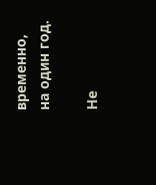временно, на один год.

Не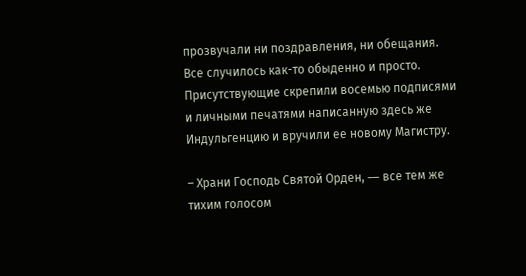прозвучали ни поздравления, ни обещания. Все случилось как-то обыденно и просто. Присутствующие скрепили восемью подписями и личными печатями написанную здесь же Индульгенцию и вручили ее новому Магистру.

– Храни Господь Святой Орден, ― все тем же тихим голосом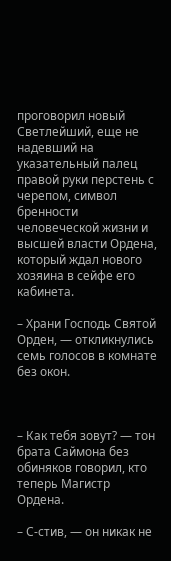проговорил новый Светлейший, еще не надевший на указательный палец правой руки перстень с черепом, символ бренности человеческой жизни и высшей власти Ордена, который ждал нового хозяина в сейфе его кабинета.

– Храни Господь Святой Орден, ― откликнулись семь голосов в комнате без окон.



– Как тебя зовут? ― тон брата Саймона без обиняков говорил, кто теперь Магистр Ордена.

– С-стив, ― он никак не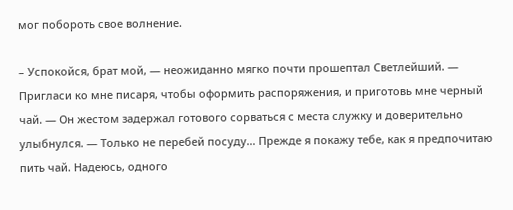мог побороть свое волнение.

– Успокойся, брат мой, ― неожиданно мягко почти прошептал Светлейший. ― Пригласи ко мне писаря, чтобы оформить распоряжения, и приготовь мне черный чай. ― Он жестом задержал готового сорваться с места служку и доверительно улыбнулся. ― Только не перебей посуду… Прежде я покажу тебе, как я предпочитаю пить чай. Надеюсь, одного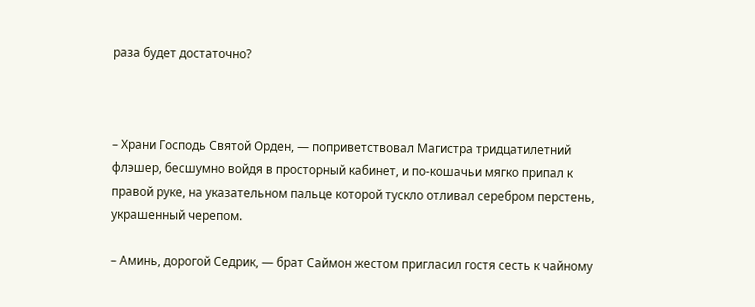раза будет достаточно?



– Храни Господь Святой Орден, ― поприветствовал Магистра тридцатилетний флэшер, бесшумно войдя в просторный кабинет, и по-кошачьи мягко припал к правой руке, на указательном пальце которой тускло отливал серебром перстень, украшенный черепом.

– Аминь, дорогой Седрик, ― брат Саймон жестом пригласил гостя сесть к чайному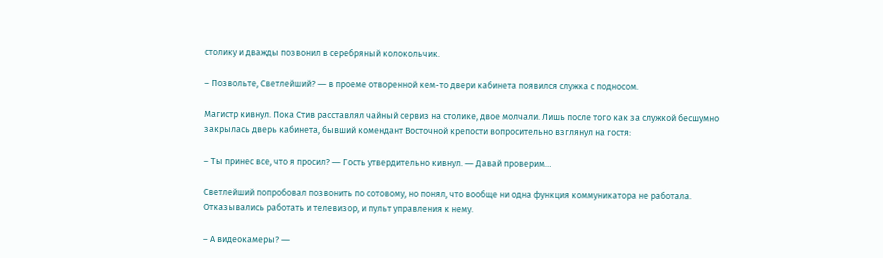столику и дважды позвонил в серебряный колокольчик.

– Позвольте, Светлейший? ― в проеме отворенной кем-то двери кабинета появился служка с подносом.

Магистр кивнул. Пока Стив расставлял чайный сервиз на столике, двое молчали. Лишь после того как за служкой бесшумно закрылась дверь кабинета, бывший комендант Восточной крепости вопросительно взглянул на гостя:

– Ты принес все, что я просил? ― Гость утвердительно кивнул. ― Давай проверим…

Светлейший попробовал позвонить по сотовому, но понял, что вообще ни одна функция коммуникатора не работала. Отказывались работать и телевизор, и пульт управления к нему.

– А видеокамеры? ―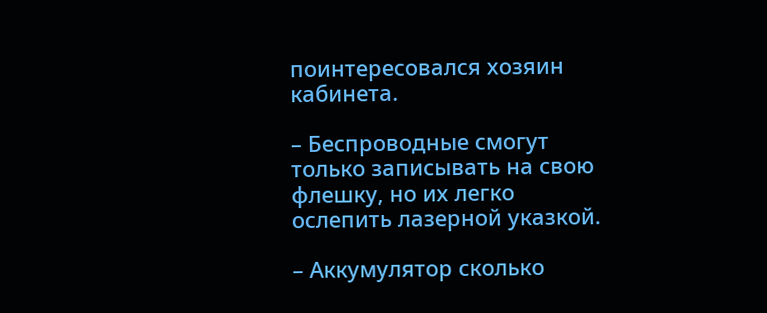поинтересовался хозяин кабинета.

– Беспроводные смогут только записывать на свою флешку, но их легко ослепить лазерной указкой.

– Аккумулятор сколько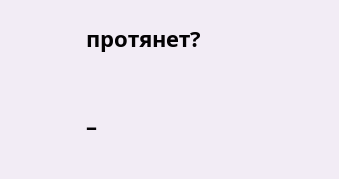протянет?

–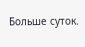Больше суток.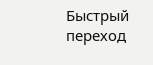Быстрый переход